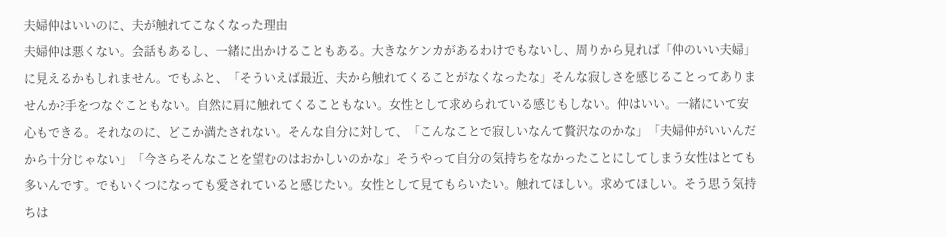夫婦仲はいいのに、夫が触れてこなくなった理由
夫婦仲は悪くない。会話もあるし、一緒に出かけることもある。大きなケンカがあるわけでもないし、周りから見れば「仲のいい夫婦」に見えるかもしれません。でもふと、「そういえば最近、夫から触れてくることがなくなったな」そんな寂しさを感じることってありませんか?手をつなぐこともない。自然に肩に触れてくることもない。女性として求められている感じもしない。仲はいい。一緒にいて安心もできる。それなのに、どこか満たされない。そんな自分に対して、「こんなことで寂しいなんて贅沢なのかな」「夫婦仲がいいんだから十分じゃない」「今さらそんなことを望むのはおかしいのかな」そうやって自分の気持ちをなかったことにしてしまう女性はとても多いんです。でもいくつになっても愛されていると感じたい。女性として見てもらいたい。触れてほしい。求めてほしい。そう思う気持ちは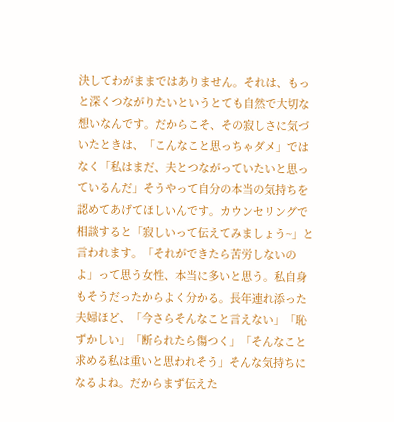決してわがままではありません。それは、もっと深くつながりたいというとても自然で大切な想いなんです。だからこそ、その寂しさに気づいたときは、「こんなこと思っちゃダメ」ではなく「私はまだ、夫とつながっていたいと思っているんだ」そうやって自分の本当の気持ちを認めてあげてほしいんです。カウンセリングで相談すると「寂しいって伝えてみましょう~」と言われます。「それができたら苦労しないのよ」って思う女性、本当に多いと思う。私自身もそうだったからよく分かる。長年連れ添った夫婦ほど、「今さらそんなこと言えない」「恥ずかしい」「断られたら傷つく」「そんなこと求める私は重いと思われそう」そんな気持ちになるよね。だからまず伝えた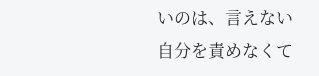いのは、言えない自分を責めなくて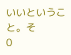いいということ。そ
0